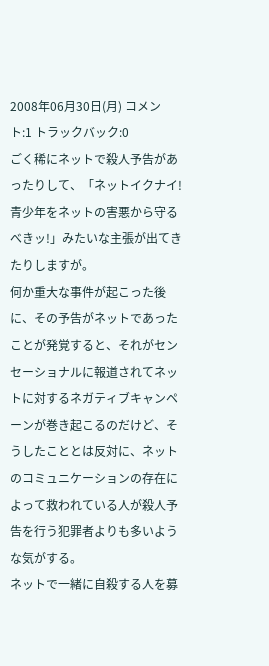2008年06月30日(月) コメント:1 トラックバック:0
ごく稀にネットで殺人予告があったりして、「ネットイクナイ! 青少年をネットの害悪から守るべきッ!」みたいな主張が出てきたりしますが。
何か重大な事件が起こった後に、その予告がネットであったことが発覚すると、それがセンセーショナルに報道されてネットに対するネガティブキャンペーンが巻き起こるのだけど、そうしたこととは反対に、ネットのコミュニケーションの存在によって救われている人が殺人予告を行う犯罪者よりも多いような気がする。
ネットで一緒に自殺する人を募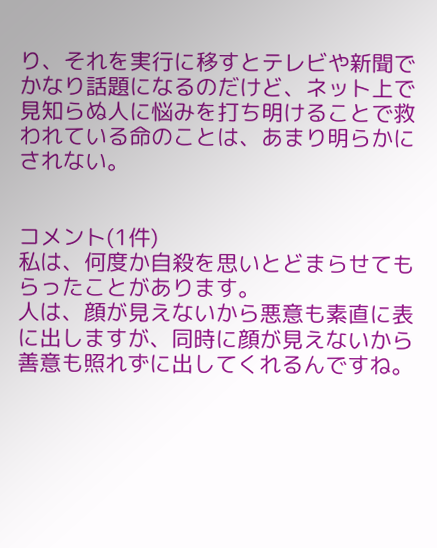り、それを実行に移すとテレビや新聞でかなり話題になるのだけど、ネット上で見知らぬ人に悩みを打ち明けることで救われている命のことは、あまり明らかにされない。


コメント(1件)
私は、何度か自殺を思いとどまらせてもらったことがあります。
人は、顔が見えないから悪意も素直に表に出しますが、同時に顔が見えないから善意も照れずに出してくれるんですね。